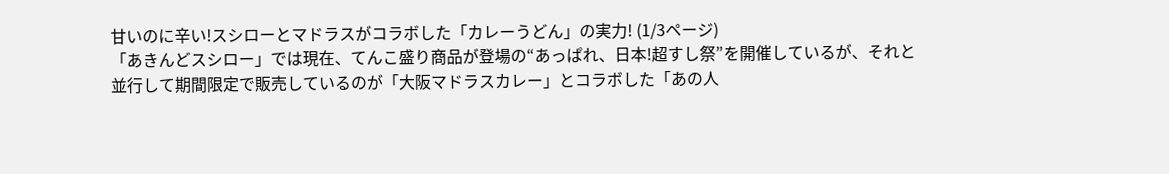甘いのに辛い!スシローとマドラスがコラボした「カレーうどん」の実力! (1/3ページ)
「あきんどスシロー」では現在、てんこ盛り商品が登場の“あっぱれ、日本!超すし祭”を開催しているが、それと並行して期間限定で販売しているのが「大阪マドラスカレー」とコラボした「あの人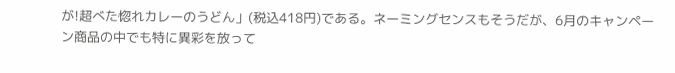が!超べた惚れカレーのうどん」(税込418円)である。ネーミングセンスもそうだが、6月のキャンペーン商品の中でも特に異彩を放って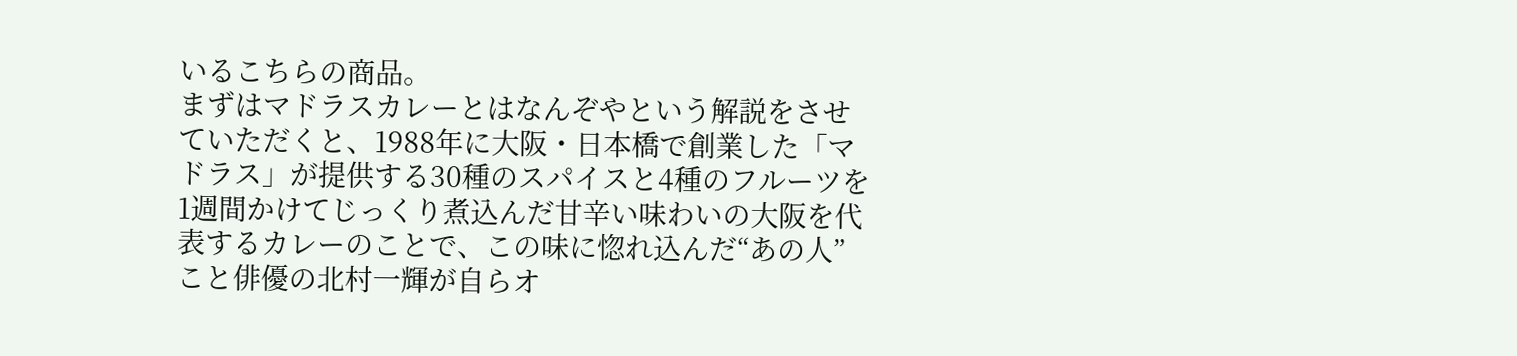いるこちらの商品。
まずはマドラスカレーとはなんぞやという解説をさせていただくと、1988年に大阪・日本橋で創業した「マドラス」が提供する30種のスパイスと4種のフルーツを1週間かけてじっくり煮込んだ甘辛い味わいの大阪を代表するカレーのことで、この味に惚れ込んだ“あの人”こと俳優の北村一輝が自らオ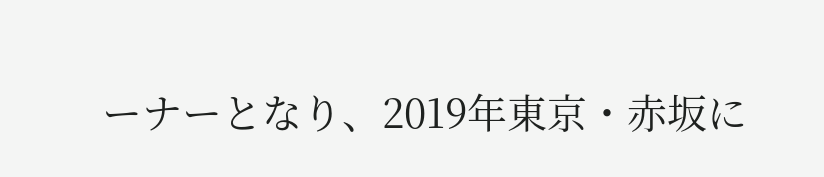ーナーとなり、2019年東京・赤坂に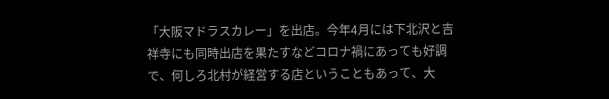「大阪マドラスカレー」を出店。今年4月には下北沢と吉祥寺にも同時出店を果たすなどコロナ禍にあっても好調で、何しろ北村が経営する店ということもあって、大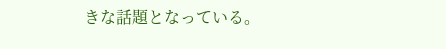きな話題となっている。